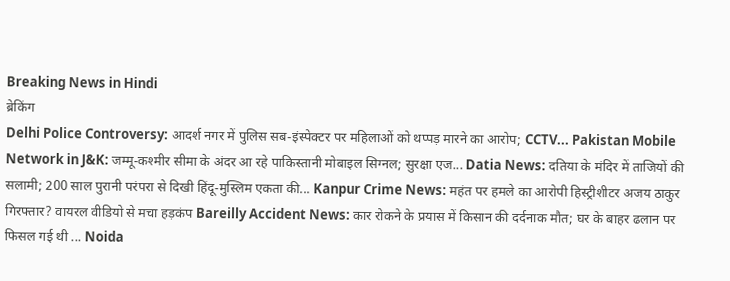Breaking News in Hindi
ब्रेकिंग
Delhi Police Controversy: आदर्श नगर में पुलिस सब-इंस्पेक्टर पर महिलाओं को थप्पड़ मारने का आरोप; CCTV... Pakistan Mobile Network in J&K: जम्मू-कश्मीर सीमा के अंदर आ रहे पाकिस्तानी मोबाइल सिग्नल; सुरक्षा एज... Datia News: दतिया के मंदिर में ताजियों की सलामी; 200 साल पुरानी परंपरा से दिखी हिंदू-मुस्लिम एकता की... Kanpur Crime News: महंत पर हमले का आरोपी हिस्ट्रीशीटर अजय ठाकुर गिरफ्तार? वायरल वीडियो से मचा हड़कंप Bareilly Accident News: कार रोकने के प्रयास में किसान की दर्दनाक मौत; घर के बाहर ढलान पर फिसल गई थी ... Noida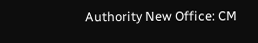Authority New Office: CM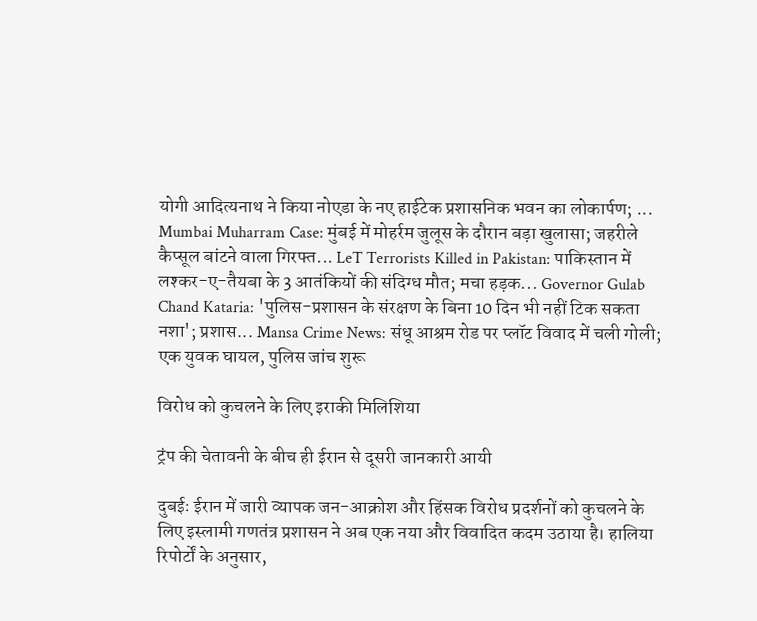योगी आदित्यनाथ ने किया नोएडा के नए हाईटेक प्रशासनिक भवन का लोकार्पण; ... Mumbai Muharram Case: मुंबई में मोहर्रम जुलूस के दौरान बड़ा खुलासा; जहरीले कैप्सूल बांटने वाला गिरफ्त... LeT Terrorists Killed in Pakistan: पाकिस्तान में लश्कर-ए-तैयबा के 3 आतंकियों की संदिग्ध मौत; मचा हड़क... Governor Gulab Chand Kataria: 'पुलिस-प्रशासन के संरक्षण के बिना 10 दिन भी नहीं टिक सकता नशा'; प्रशास... Mansa Crime News: संधू आश्रम रोड पर प्लॉट विवाद में चली गोली; एक युवक घायल, पुलिस जांच शुरू

विरोध को कुचलने के लिए इराकी मिलिशिया

ट्रंप की चेतावनी के बीच ही ईरान से दूसरी जानकारी आयी

दुबईः ईरान में जारी व्यापक जन-आक्रोश और हिंसक विरोध प्रदर्शनों को कुचलने के लिए इस्लामी गणतंत्र प्रशासन ने अब एक नया और विवादित कदम उठाया है। हालिया रिपोर्टों के अनुसार,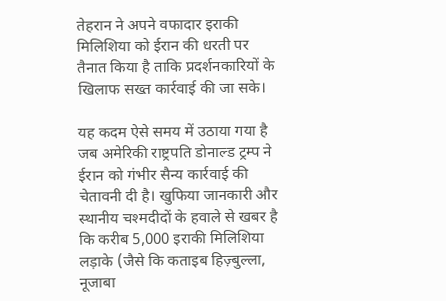तेहरान ने अपने वफादार इराकी मिलिशिया को ईरान की धरती पर तैनात किया है ताकि प्रदर्शनकारियों के खिलाफ सख्त कार्रवाई की जा सके।

यह कदम ऐसे समय में उठाया गया है जब अमेरिकी राष्ट्रपति डोनाल्ड ट्रम्प ने ईरान को गंभीर सैन्य कार्रवाई की चेतावनी दी है। खुफिया जानकारी और स्थानीय चश्मदीदों के हवाले से खबर है कि करीब 5,000 इराकी मिलिशिया लड़ाके (जैसे कि कताइब हिज़्बुल्ला, नूजाबा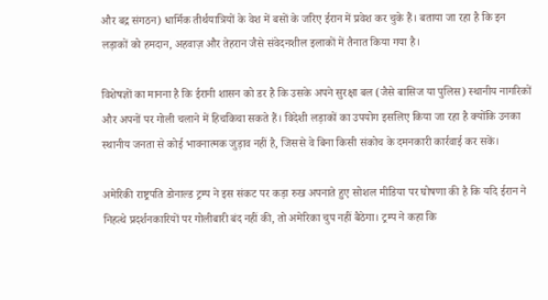और बद्र संगठन) धार्मिक तीर्थयात्रियों के वेश में बसों के जरिए ईरान में प्रवेश कर चुके हैं। बताया जा रहा है कि इन लड़ाकों को हमदान, अहवाज़ और तेहरान जैसे संवेदनशील इलाकों में तैनात किया गया है।

विशेषज्ञों का मानना है कि ईरानी शासन को डर है कि उसके अपने सुरक्षा बल (जैसे बासिज या पुलिस) स्थानीय नागरिकों और अपनों पर गोली चलाने में हिचकिचा सकते हैं। विदेशी लड़ाकों का उपयोग इसलिए किया जा रहा है क्योंकि उनका स्थानीय जनता से कोई भावनात्मक जुड़ाव नहीं है, जिससे वे बिना किसी संकोच के दमनकारी कार्रवाई कर सकें।

अमेरिकी राष्ट्रपति डोनाल्ड ट्रम्प ने इस संकट पर कड़ा रुख अपनाते हुए सोशल मीडिया पर घोषणा की है कि यदि ईरान ने निहत्थे प्रदर्शनकारियों पर गोलीबारी बंद नहीं की, तो अमेरिका चुप नहीं बैठेगा। ट्रम्प ने कहा कि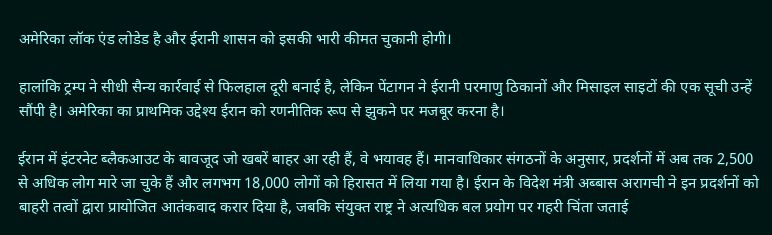अमेरिका लॉक एंड लोडेड है और ईरानी शासन को इसकी भारी कीमत चुकानी होगी।

हालांकि ट्रम्प ने सीधी सैन्य कार्रवाई से फिलहाल दूरी बनाई है, लेकिन पेंटागन ने ईरानी परमाणु ठिकानों और मिसाइल साइटों की एक सूची उन्हें सौंपी है। अमेरिका का प्राथमिक उद्देश्य ईरान को रणनीतिक रूप से झुकने पर मजबूर करना है।

ईरान में इंटरनेट ब्लैकआउट के बावजूद जो खबरें बाहर आ रही हैं, वे भयावह हैं। मानवाधिकार संगठनों के अनुसार, प्रदर्शनों में अब तक 2,500 से अधिक लोग मारे जा चुके हैं और लगभग 18,000 लोगों को हिरासत में लिया गया है। ईरान के विदेश मंत्री अब्बास अरागची ने इन प्रदर्शनों को बाहरी तत्वों द्वारा प्रायोजित आतंकवाद करार दिया है, जबकि संयुक्त राष्ट्र ने अत्यधिक बल प्रयोग पर गहरी चिंता जताई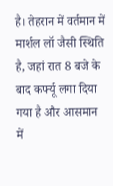है। तेहरान में वर्तमान में मार्शल लॉ जैसी स्थिति है, जहां रात 8 बजे के बाद कर्फ्यू लगा दिया गया है और आसमान में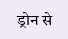ड्रोन से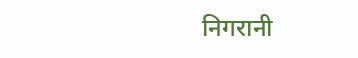निगरानी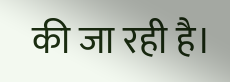की जा रही है।